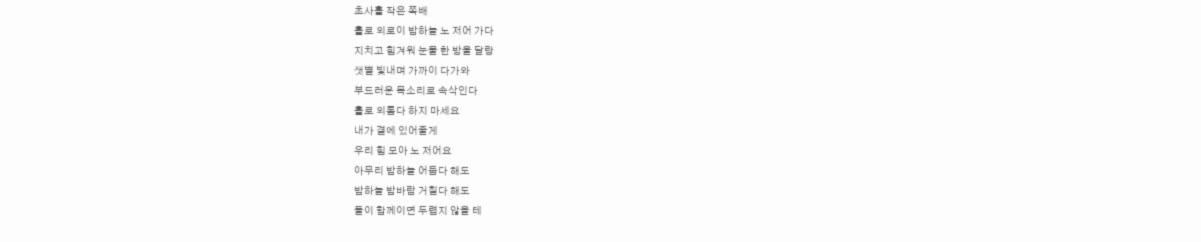초사흘 작은 쪽배
홀로 외로이 밤하늘 노 저어 가다
지치고 힘겨워 눈물 한 방울 달랑
샛별 빛내며 가까이 다가와
부드러운 목소리로 속삭인다
홀로 외롭다 하지 마세요
내가 곁에 있어줄게
우리 힘 모아 노 저어요
아무리 밤하늘 어둡다 해도
밤하늘 밤바람 거칠다 해도
둘이 함께이면 두렵지 않을 테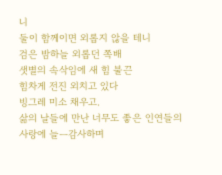니
둘이 함께이면 외롭지 않을 테니
검은 밤하늘 외롭던 쪽배
샛별의 속삭임에 새 힘 불끈
힘차게 전진 외치고 있다
빙그레 미소 채우고.
삶의 날들에 만난 너무도 좋은 인연들의 사랑에 늘ㅡ감사하며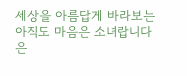세상을 아름답게 바라보는 아직도 마음은 소녀랍니다 은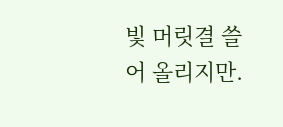빛 머릿결 쓸어 올리지만.